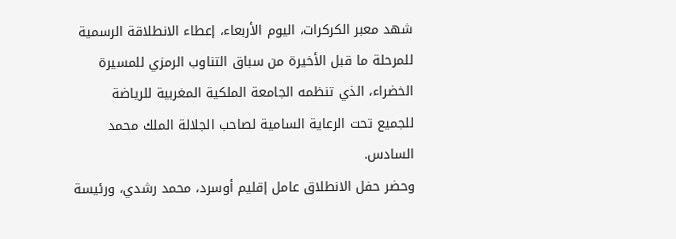شهد معبر الكركرات، اليوم الأربعاء، إعطاء الانطلاقة الرسمية للمرحلة ما قبل الأخيرة من سباق التناوب الرمزي للمسيرة الخضراء، الذي تنظمه الجامعة الملكية المغربية للرياضة للجميع تحت الرعاية السامية لصاحب الجلالة الملك محمد السادس.
وحضر حفل الانطلاق عامل إقليم أوسرد، محمد رشدي، ورئيسة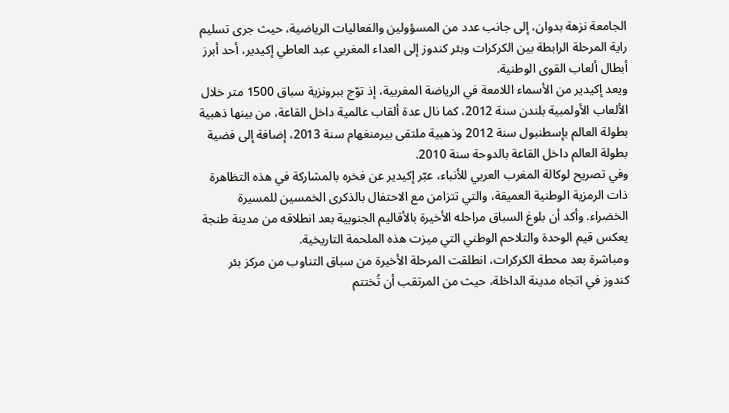الجامعة نزهة بدوان، إلى جانب عدد من المسؤولين والفعاليات الرياضية، حيث جرى تسليم راية المرحلة الرابطة بين الكركرات وبئر كندوز إلى العداء المغربي عبد العاطي إكيدير، أحد أبرز أبطال ألعاب القوى الوطنية.
ويعد إكيدير من الأسماء اللامعة في الرياضة المغربية، إذ توّج ببرونزية سباق 1500 متر خلال الألعاب الأولمبية بلندن سنة 2012، كما نال عدة ألقاب عالمية داخل القاعة، من بينها ذهبية بطولة العالم بإسطنبول سنة 2012 وذهبية ملتقى بيرمنغهام سنة 2013، إضافة إلى فضية بطولة العالم داخل القاعة بالدوحة سنة 2010.
وفي تصريح لوكالة المغرب العربي للأنباء، عبّر إكيدير عن فخره بالمشاركة في هذه التظاهرة ذات الرمزية الوطنية العميقة، والتي تتزامن مع الاحتفال بالذكرى الخمسين للمسيرة الخضراء. وأكد أن بلوغ السباق مراحله الأخيرة بالأقاليم الجنوبية بعد انطلاقه من مدينة طنجة يعكس قيم الوحدة والتلاحم الوطني التي ميزت هذه الملحمة التاريخية.
ومباشرة بعد محطة الكركرات، انطلقت المرحلة الأخيرة من سباق التناوب من مركز بئر كندوز في اتجاه مدينة الداخلة، حيث من المرتقب أن تُختتم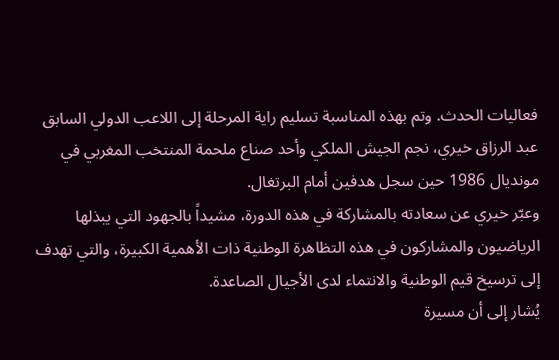فعاليات الحدث. وتم بهذه المناسبة تسليم راية المرحلة إلى اللاعب الدولي السابق عبد الرزاق خيري، نجم الجيش الملكي وأحد صناع ملحمة المنتخب المغربي في مونديال 1986 حين سجل هدفين أمام البرتغال.
وعبّر خيري عن سعادته بالمشاركة في هذه الدورة، مشيداً بالجهود التي يبذلها الرياضيون والمشاركون في هذه التظاهرة الوطنية ذات الأهمية الكبيرة، والتي تهدف إلى ترسيخ قيم الوطنية والانتماء لدى الأجيال الصاعدة.
يُشار إلى أن مسيرة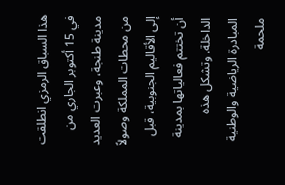هذا السباق الرمزي انطلقت في 15 أكتوبر الجاري من مدينة طنجة، وعبرت العديد من محطات المملكة وصولاً إلى الأقاليم الجنوبية، قبل أن تختتم فعالياتها بمدينة الداخلة. وتشكل هذه المبادرة الرياضية والوطنية ملحمة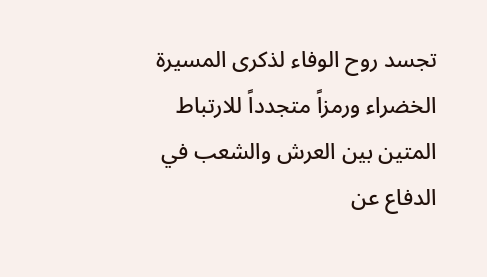تجسد روح الوفاء لذكرى المسيرة الخضراء ورمزاً متجدداً للارتباط المتين بين العرش والشعب في الدفاع عن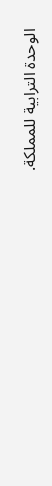الوحدة الترابية للمملكة.